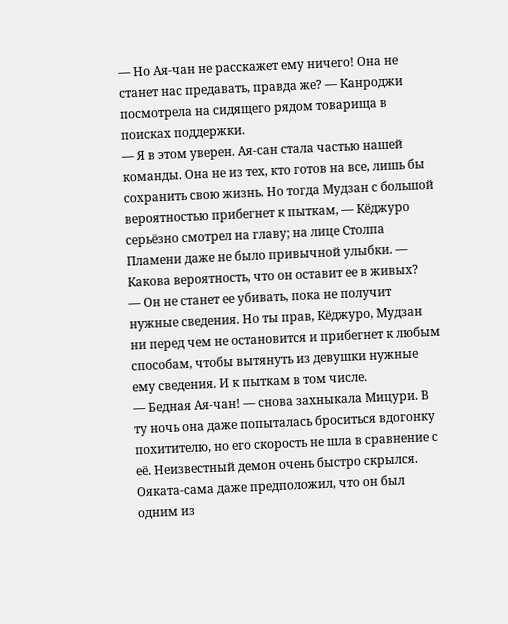— Но Ая-чан не расскажет ему ничего! Она не станет нас предавать, правда же? — Канроджи посмотрела на сидящего рядом товарища в поисках поддержки.
— Я в этом уверен. Ая-сан стала частью нашей команды. Она не из тех, кто готов на все, лишь бы сохранить свою жизнь. Но тогда Мудзан с большой вероятностью прибегнет к пыткам, — Кёджуро серьёзно смотрел на главу; на лице Столпа Пламени даже не было привычной улыбки. — Какова вероятность, что он оставит ее в живых?
— Он не станет ее убивать, пока не получит нужные сведения. Но ты прав, Кёджуро, Мудзан ни перед чем не остановится и прибегнет к любым способам, чтобы вытянуть из девушки нужные ему сведения. И к пыткам в том числе.
— Бедная Ая-чан! — снова захныкала Мицури. В ту ночь она даже попыталась броситься вдогонку похитителю, но его скорость не шла в сравнение с её. Неизвестный демон очень быстро скрылся. Ояката-сама даже предположил, что он был одним из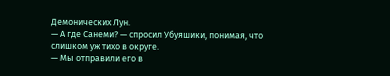Демонических Лун.
— А где Санеми? — спросил Убуяшики, понимая, что слишком уж тихо в округе.
— Мы отправили его в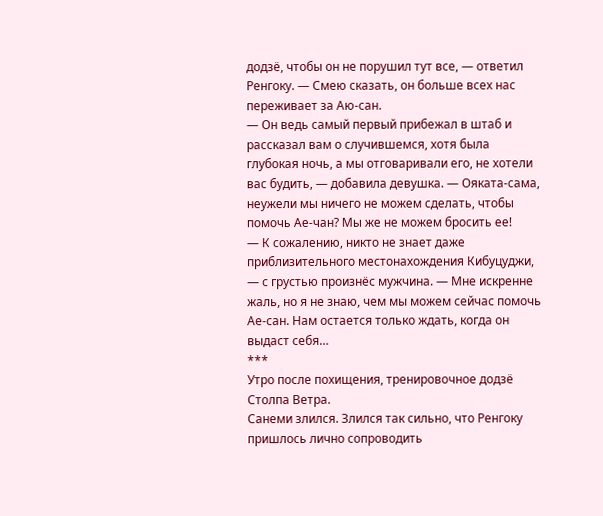додзё, чтобы он не порушил тут все, — ответил Ренгоку. — Смею сказать, он больше всех нас переживает за Аю-сан.
— Он ведь самый первый прибежал в штаб и рассказал вам о случившемся, хотя была глубокая ночь, а мы отговаривали его, не хотели вас будить, — добавила девушка. — Ояката-сама, неужели мы ничего не можем сделать, чтобы помочь Ае-чан? Мы же не можем бросить ее!
— К сожалению, никто не знает даже приблизительного местонахождения Кибуцуджи, — с грустью произнёс мужчина. — Мне искренне жаль, но я не знаю, чем мы можем сейчас помочь Ае-сан. Нам остается только ждать, когда он выдаст себя…
***
Утро после похищения, тренировочное додзё Столпа Ветра.
Санеми злился. Злился так сильно, что Ренгоку пришлось лично сопроводить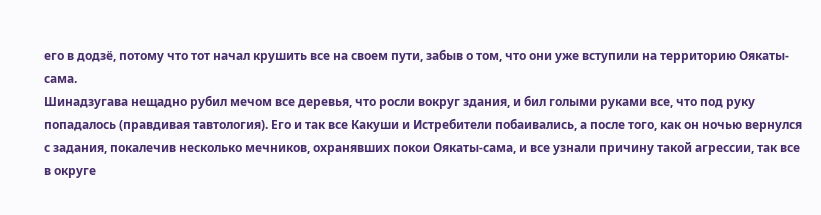его в додзё, потому что тот начал крушить все на своем пути, забыв о том, что они уже вступили на территорию Оякаты-сама.
Шинадзугава нещадно рубил мечом все деревья, что росли вокруг здания, и бил голыми руками все, что под руку попадалось (правдивая тавтология). Его и так все Какуши и Истребители побаивались, а после того, как он ночью вернулся с задания, покалечив несколько мечников, охранявших покои Оякаты-сама, и все узнали причину такой агрессии, так все в округе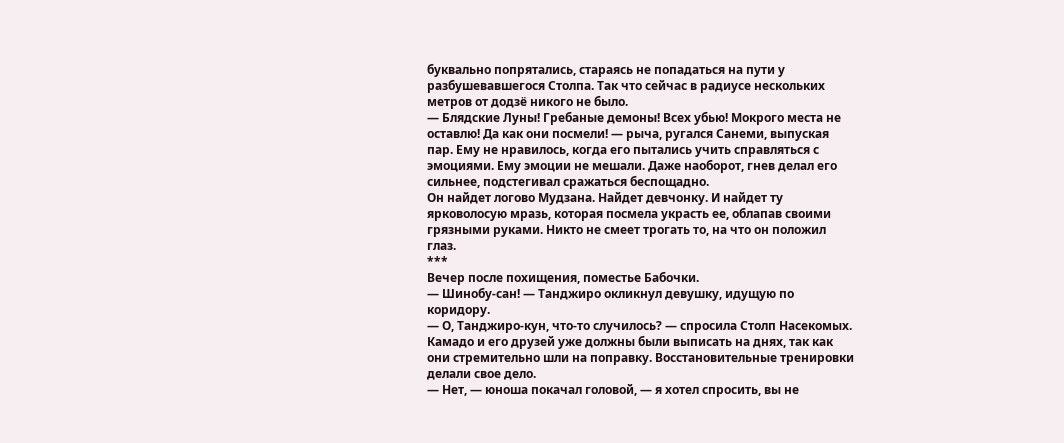буквально попрятались, стараясь не попадаться на пути у разбушевавшегося Столпа. Так что сейчас в радиусе нескольких метров от додзё никого не было.
— Блядские Луны! Гребаные демоны! Всех убью! Мокрого места не оставлю! Да как они посмели! — рыча, ругался Санеми, выпуская пар. Ему не нравилось, когда его пытались учить справляться с эмоциями. Ему эмоции не мешали. Даже наоборот, гнев делал его сильнее, подстегивал сражаться беспощадно.
Он найдет логово Мудзана. Найдет девчонку. И найдет ту ярковолосую мразь, которая посмела украсть ее, облапав своими грязными руками. Никто не смеет трогать то, на что он положил глаз.
***
Вечер после похищения, поместье Бабочки.
— Шинобу-сан! — Танджиро окликнул девушку, идущую по коридору.
— О, Танджиро-кун, что-то случилось? — спросила Столп Насекомых. Камадо и его друзей уже должны были выписать на днях, так как они стремительно шли на поправку. Восстановительные тренировки делали свое дело.
— Нет, — юноша покачал головой, — я хотел спросить, вы не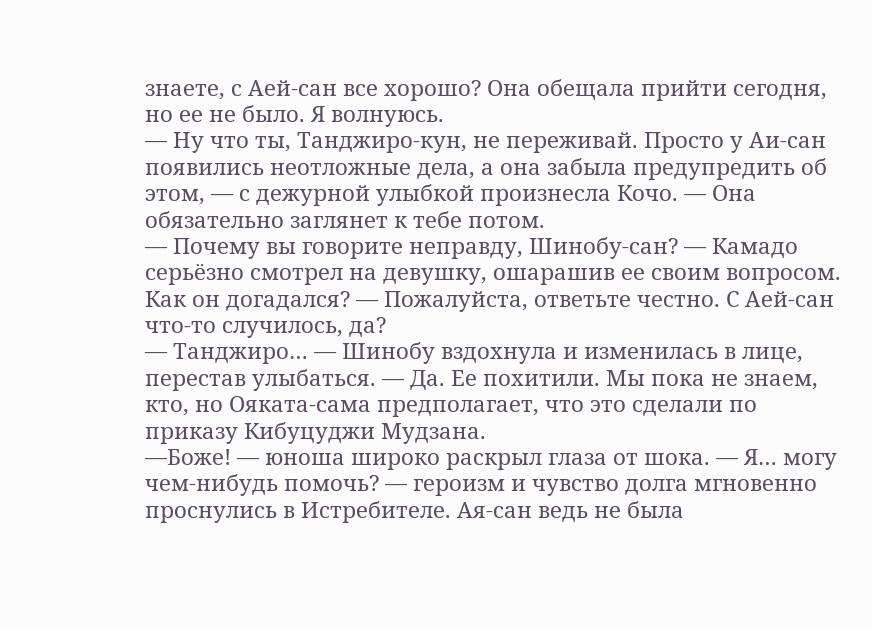знаете, с Аей-сан все хорошо? Она обещала прийти сегодня, но ее не было. Я волнуюсь.
— Ну что ты, Танджиро-кун, не переживай. Просто у Аи-сан появились неотложные дела, а она забыла предупредить об этом, — с дежурной улыбкой произнесла Кочо. — Она обязательно заглянет к тебе потом.
— Почему вы говорите неправду, Шинобу-сан? — Камадо серьёзно смотрел на девушку, ошарашив ее своим вопросом. Как он догадался? — Пожалуйста, ответьте честно. С Аей-сан что-то случилось, да?
— Танджиро… — Шинобу вздохнула и изменилась в лице, перестав улыбаться. — Да. Ее похитили. Мы пока не знаем, кто, но Ояката-сама предполагает, что это сделали по приказу Кибуцуджи Мудзана.
—Боже! — юноша широко раскрыл глаза от шока. — Я… могу чем-нибудь помочь? — героизм и чувство долга мгновенно проснулись в Истребителе. Ая-сан ведь не была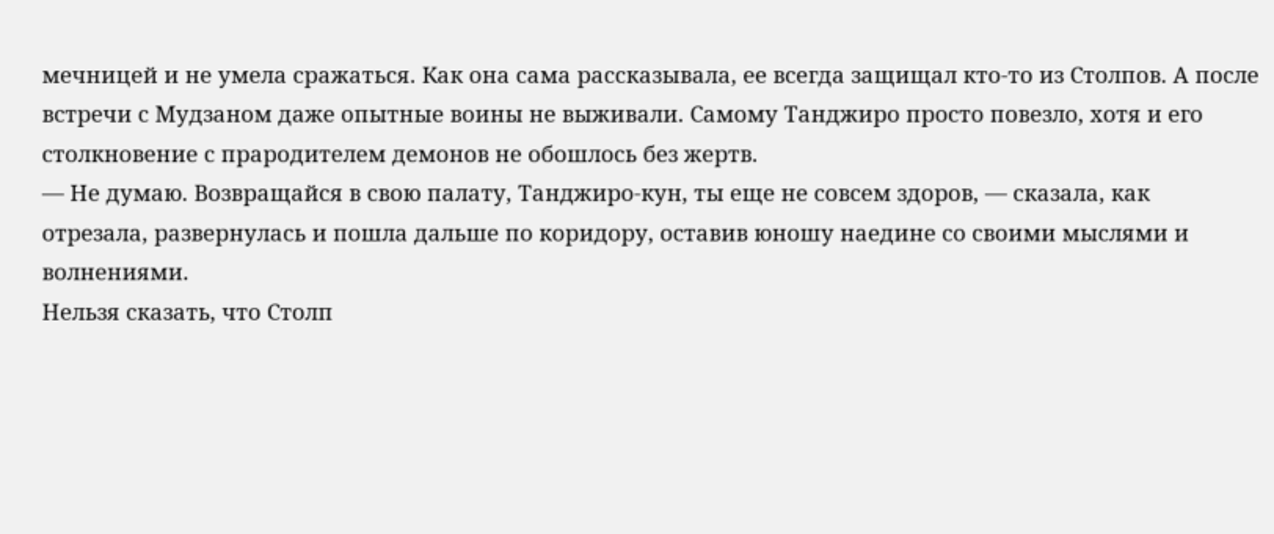мечницей и не умела сражаться. Как она сама рассказывала, ее всегда защищал кто-то из Столпов. А после встречи с Мудзаном даже опытные воины не выживали. Самому Танджиро просто повезло, хотя и его столкновение с прародителем демонов не обошлось без жертв.
— Не думаю. Возвращайся в свою палату, Танджиро-кун, ты еще не совсем здоров, — сказала, как отрезала, развернулась и пошла дальше по коридору, оставив юношу наедине со своими мыслями и волнениями.
Нельзя сказать, что Столп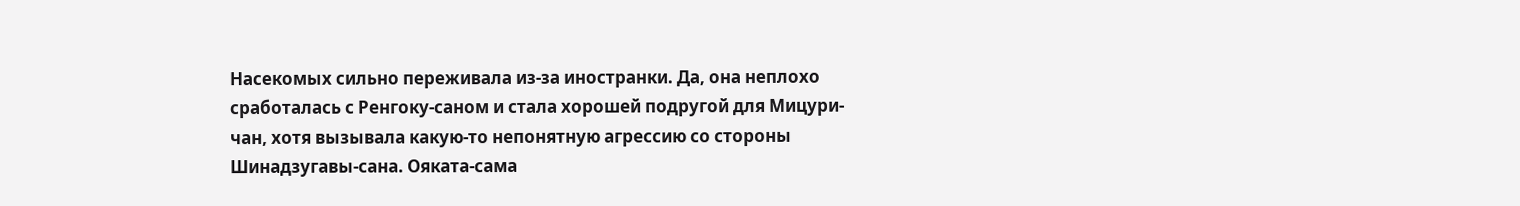Насекомых сильно переживала из-за иностранки. Да, она неплохо сработалась с Ренгоку-саном и стала хорошей подругой для Мицури-чан, хотя вызывала какую-то непонятную агрессию со стороны Шинадзугавы-сана. Ояката-сама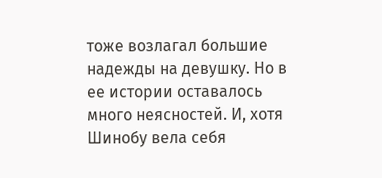тоже возлагал большие надежды на девушку. Но в ее истории оставалось много неясностей. И, хотя Шинобу вела себя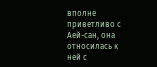вполне приветливо с Аей-сан, она относилась к ней с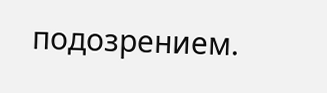подозрением.